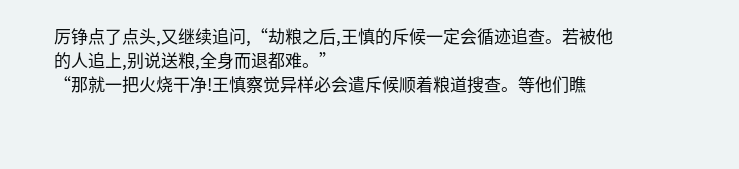厉铮点了点头,又继续追问,“劫粮之后,王慎的斥候一定会循迹追查。若被他的人追上,别说送粮,全身而退都难。”
“那就一把火烧干净!王慎察觉异样必会遣斥候顺着粮道搜查。等他们瞧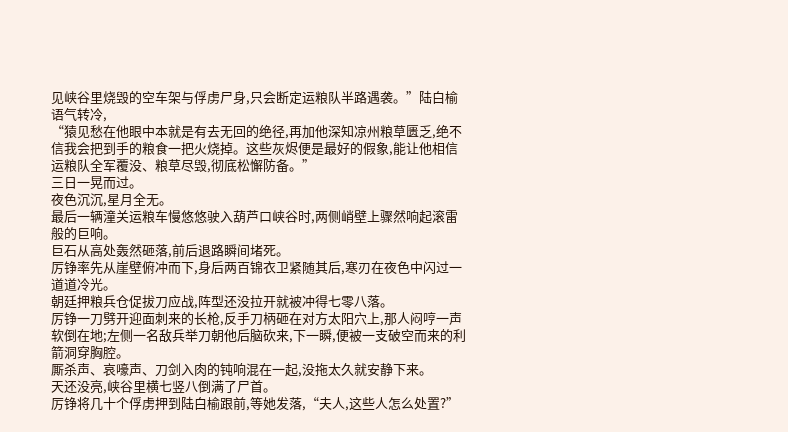见峡谷里烧毁的空车架与俘虏尸身,只会断定运粮队半路遇袭。”陆白榆语气转冷,
“猿见愁在他眼中本就是有去无回的绝径,再加他深知凉州粮草匮乏,绝不信我会把到手的粮食一把火烧掉。这些灰烬便是最好的假象,能让他相信运粮队全军覆没、粮草尽毁,彻底松懈防备。”
三日一晃而过。
夜色沉沉,星月全无。
最后一辆潼关运粮车慢悠悠驶入葫芦口峡谷时,两侧峭壁上骤然响起滚雷般的巨响。
巨石从高处轰然砸落,前后退路瞬间堵死。
厉铮率先从崖壁俯冲而下,身后两百锦衣卫紧随其后,寒刃在夜色中闪过一道道冷光。
朝廷押粮兵仓促拔刀应战,阵型还没拉开就被冲得七零八落。
厉铮一刀劈开迎面刺来的长枪,反手刀柄砸在对方太阳穴上,那人闷哼一声软倒在地;左侧一名敌兵举刀朝他后脑砍来,下一瞬,便被一支破空而来的利箭洞穿胸腔。
厮杀声、哀嚎声、刀剑入肉的钝响混在一起,没拖太久就安静下来。
天还没亮,峡谷里横七竖八倒满了尸首。
厉铮将几十个俘虏押到陆白榆跟前,等她发落,“夫人,这些人怎么处置?”